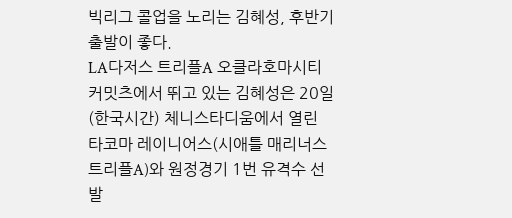빅리그 콜업을 노리는 김혜성, 후반기 출발이 좋다.
LA다저스 트리플A 오클라호마시티 커밋츠에서 뛰고 있는 김혜성은 20일(한국시간) 체니스타디움에서 열린 타코마 레이니어스(시애틀 매리너스 트리플A)와 원정경기 1번 유격수 선발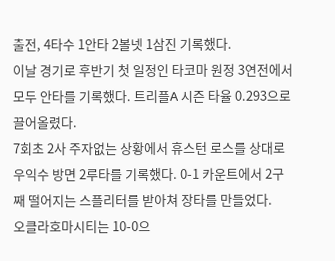출전, 4타수 1안타 2볼넷 1삼진 기록했다.
이날 경기로 후반기 첫 일정인 타코마 원정 3연전에서 모두 안타를 기록했다. 트리플A 시즌 타율 0.293으로 끌어올렸다.
7회초 2사 주자없는 상황에서 휴스턴 로스를 상대로 우익수 방면 2루타를 기록했다. 0-1 카운트에서 2구째 떨어지는 스플리터를 받아쳐 장타를 만들었다.
오클라호마시티는 10-0으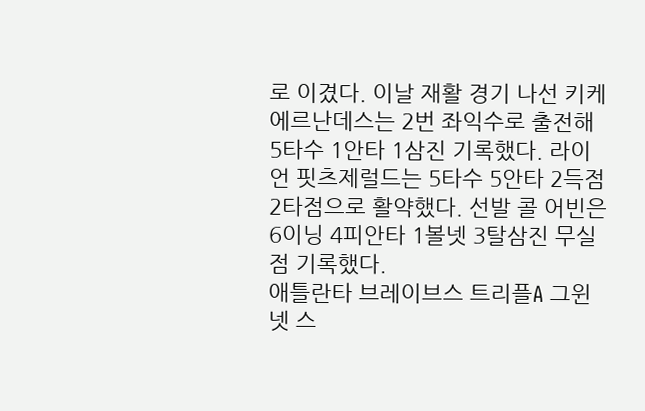로 이겼다. 이날 재활 경기 나선 키케 에르난데스는 2번 좌익수로 출전해 5타수 1안타 1삼진 기록했다. 라이언 핏츠제럴드는 5타수 5안타 2득점 2타점으로 활약했다. 선발 콜 어빈은 6이닝 4피안타 1볼넷 3탈삼진 무실점 기록했다.
애틀란타 브레이브스 트리플A 그윈넷 스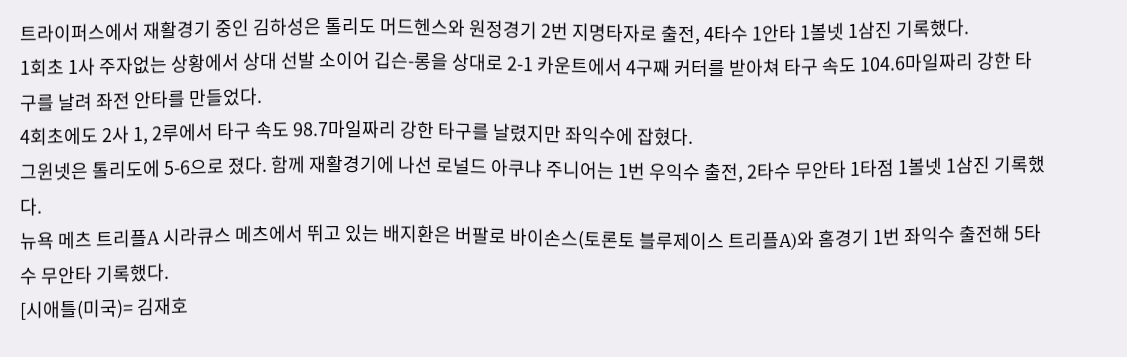트라이퍼스에서 재활경기 중인 김하성은 톨리도 머드헨스와 원정경기 2번 지명타자로 출전, 4타수 1안타 1볼넷 1삼진 기록했다.
1회초 1사 주자없는 상황에서 상대 선발 소이어 깁슨-롱을 상대로 2-1 카운트에서 4구째 커터를 받아쳐 타구 속도 104.6마일짜리 강한 타구를 날려 좌전 안타를 만들었다.
4회초에도 2사 1, 2루에서 타구 속도 98.7마일짜리 강한 타구를 날렸지만 좌익수에 잡혔다.
그윈넷은 톨리도에 5-6으로 졌다. 함께 재활경기에 나선 로널드 아쿠냐 주니어는 1번 우익수 출전, 2타수 무안타 1타점 1볼넷 1삼진 기록했다.
뉴욕 메츠 트리플A 시라큐스 메츠에서 뛰고 있는 배지환은 버팔로 바이손스(토론토 블루제이스 트리플A)와 홈경기 1번 좌익수 출전해 5타수 무안타 기록했다.
[시애틀(미국)= 김재호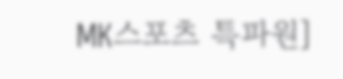MK스포츠 특파원]